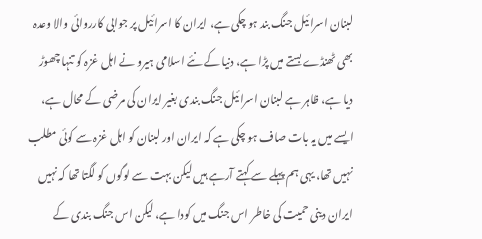لبنان اسرائیل جنگ بند ہو چکی ہے، ایران کا اسرائیل پر جوابی کارروائی والا وعدہ بھی ٹھنڈے بستے میں پڑا ہے، دنیا کے نئے اسلامی ہیرو نے اہل غزہ کو تنہا چھوڑ دیا ہے، ظاہر ہے لبنان اسرائیل جنگ بندی بغیر ایران کی مرضی کے محال ہے، ایسے میں یہ بات صاف ہو چکی ہے کہ ایران اور لبنان کو اہل غزہ سے کوئی مطلب نہیں تھا، یہی ہم پہلے سے کہتے آرہے ہیں لیکن بہت سے لوگوں کو لگتا تھا کہ نہیں ایران دینی حمیت کی خاطر اس جنگ میں کودا ہے، لیکن اس جنگ بندی کے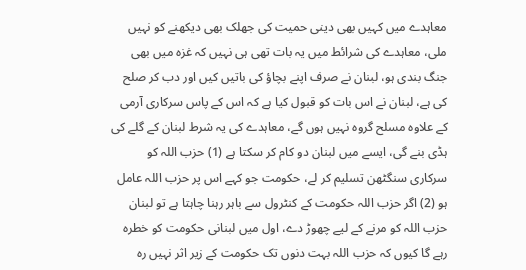معاہدے میں کہیں بھی دینی حمیت کی جھلک بھی دیکھنے کو نہیں ملی، معاہدے کی شرائط میں یہ بات تھی ہی نہیں کہ غزہ میں بھی جنگ بندی ہو، لبنان نے صرف اپنے بچاؤ کی باتیں کیں اور دب کر صلح کی ہے، لبنان نے اس بات کو قبول کیا ہے کہ اس کے پاس سرکاری آرمی کے علاوہ مسلح گروہ نہیں ہوں گے، معاہدے کی یہ شرط لبنان کے گلے کی ہڈی بنے گی، ایسے میں لبنان دو کام کر سکتا ہے (1) حزب اللہ کو سرکاری سنگٹھن تسلیم کر لے، حکومت جو کہے اس پر حزب اللہ عامل ہو (2) اگر حزب اللہ حکومت کے کنٹرول سے باہر رہنا چاہتا ہے تو لبنان حزب اللہ کو مرنے کے لیے چھوڑ دے، اول میں لبنانی حکومت کو خطرہ رہے گا کیوں کہ حزب اللہ بہت دنوں تک حکومت کے زیر اثر نہیں رہ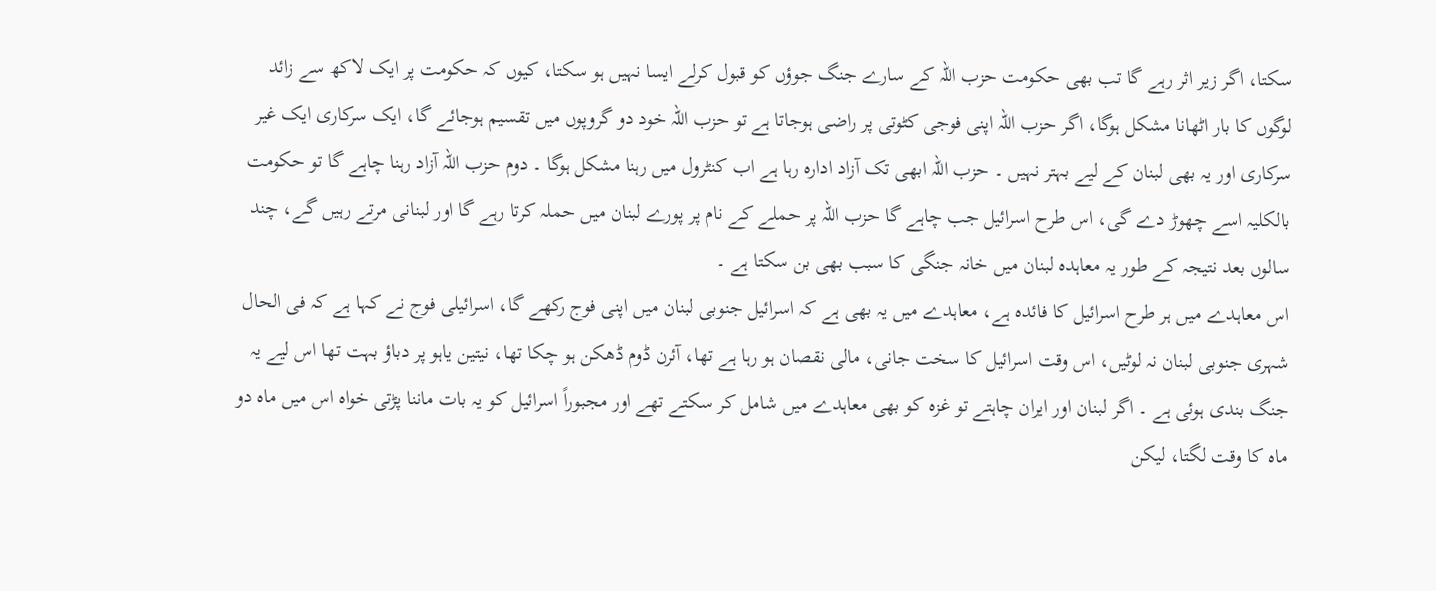سکتا، اگر زیر اثر رہے گا تب بھی حکومت حزب اللہ کے سارے جنگ جوؤں کو قبول کرلے ایسا نہیں ہو سکتا، کیوں کہ حکومت پر ایک لاکھ سے زائد لوگوں کا بار اٹھانا مشکل ہوگا، اگر حزب اللہ اپنی فوجی کٹوتی پر راضی ہوجاتا ہے تو حزب اللہ خود دو گروپوں میں تقسیم ہوجائے گا، ایک سرکاری ایک غیر سرکاری اور یہ بھی لبنان کے لیے بہتر نہیں ۔ حزب اللہ ابھی تک آزاد ادارہ رہا ہے اب کنٹرول میں رہنا مشکل ہوگا ۔ دوم حزب اللہ آزاد رہنا چاہے گا تو حکومت بالکلیہ اسے چھوڑ دے گی، اس طرح اسرائیل جب چاہے گا حزب اللہ پر حملے کے نام پر پورے لبنان میں حملہ کرتا رہے گا اور لبنانی مرتے رہیں گے، چند سالوں بعد نتیجہ کے طور یہ معاہدہ لبنان میں خانہ جنگی کا سبب بھی بن سکتا ہے ۔
اس معاہدے میں ہر طرح اسرائیل کا فائدہ ہے، معاہدے میں یہ بھی ہے کہ اسرائیل جنوبی لبنان میں اپنی فوج رکھے گا، اسرائیلی فوج نے کہا ہے کہ فی الحال شہری جنوبی لبنان نہ لوٹیں، اس وقت اسرائیل کا سخت جانی، مالی نقصان ہو رہا ہے تھا، آئرن ڈوم ڈھکن ہو چکا تھا، نیتین یاہو پر دباؤ بہت تھا اس لیے یہ جنگ بندی ہوئی ہے ۔ اگر لبنان اور ایران چاہتے تو غزہ کو بھی معاہدے میں شامل کر سکتے تھے اور مجبوراً اسرائیل کو یہ بات ماننا پڑتی خواہ اس میں ماہ دو ماہ کا وقت لگتا، لیکن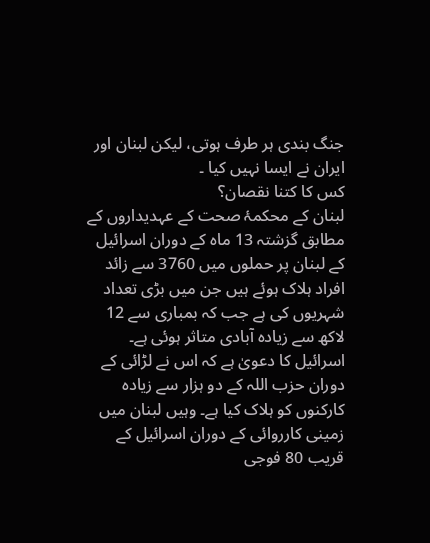جنگ بندی ہر طرف ہوتی، لیکن لبنان اور ایران نے ایسا نہیں کیا ۔
کس کا کتنا نقصان؟
لبنان کے محکمۂ صحت کے عہدیداروں کے مطابق گزشتہ 13 ماہ کے دوران اسرائیل کے لبنان پر حملوں میں 3760 سے زائد افراد ہلاک ہوئے ہیں جن میں بڑی تعداد شہریوں کی ہے جب کہ بمباری سے 12 لاکھ سے زیادہ آبادی متاثر ہوئی ہے۔ اسرائیل کا دعویٰ ہے کہ اس نے لڑائی کے دوران حزب اللہ کے دو ہزار سے زیادہ کارکنوں کو ہلاک کیا ہے۔ وہیں لبنان میں زمینی کارروائی کے دوران اسرائیل کے قریب 80 فوجی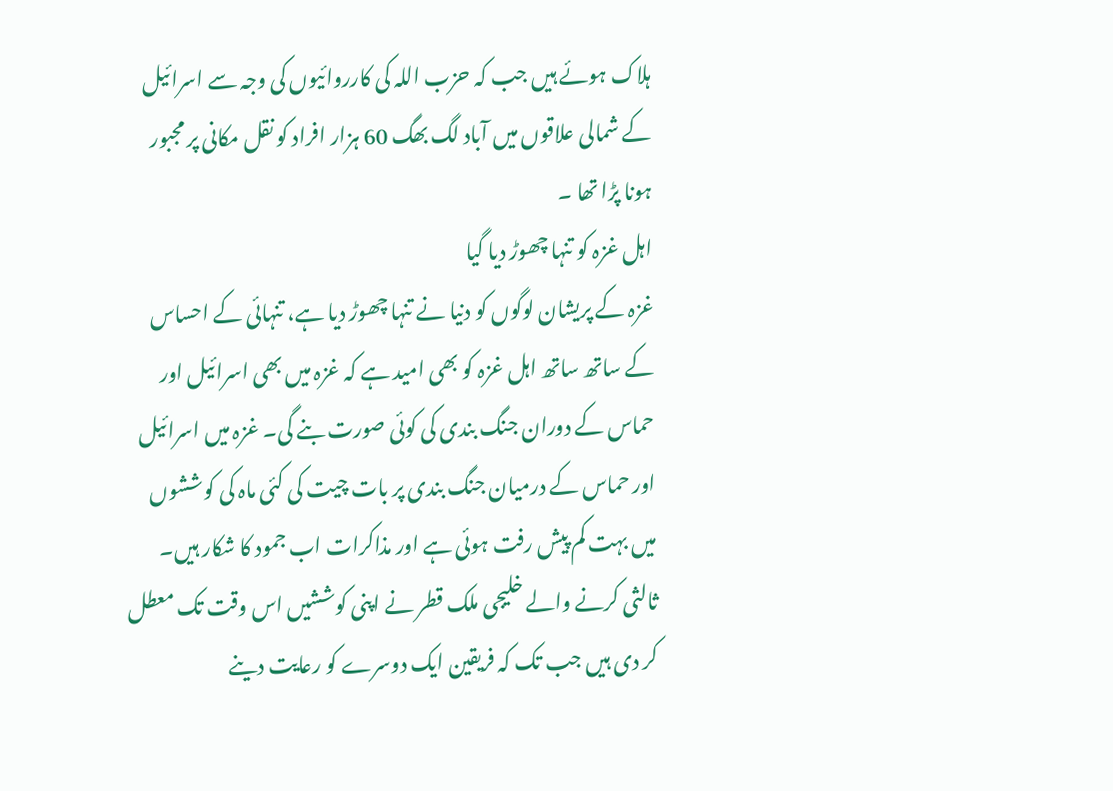ہلاک ہوئے ہیں جب کہ حزب اللہ کی کارروائیوں کی وجہ سے اسرائیل کے شمالی علاقوں میں آباد لگ بھگ 60 ہزار افراد کو نقل مکانی پر مجبور ہونا پڑا تھا ۔
اہل غزہ کو تنہا چھوڑ دیا گیا
غزہ کے پریشان لوگوں کو دنیا نے تنہا چھوڑ دیا ہے، تنہائی کے احساس کے ساتھ ساتھ اہل غزہ کو بھی امید ہے کہ غزہ میں بھی اسرائیل اور حماس کے دوران جنگ بندی کی کوئی صورت بنے گی۔ غزہ میں اسرائیل اور حماس کے درمیان جنگ بندی پر بات چیت کی کئی ماہ کی کوششوں میں بہت کم پیش رفت ہوئی ہے اور مذاکرات اب جمود کا شکار ہیں۔ ثالثی کرنے والے خلیجی ملک قطر نے اپنی کوششیں اس وقت تک معطل کر دی ہیں جب تک کہ فریقین ایک دوسرے کو رعایت دینے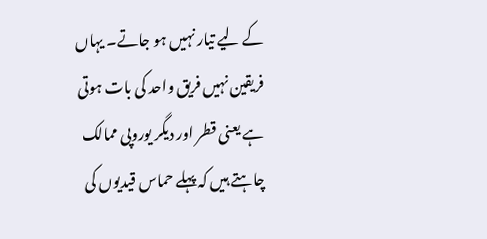کے لیے تیار نہیں ہو جاتے۔ یہاں فریقین نہیں فریق واحد کی بات ہوتی ہے یعنی قطر اور دیگر یوروپی ممالک چاہتے ہیں کہ پہلے حماس قیدیوں کی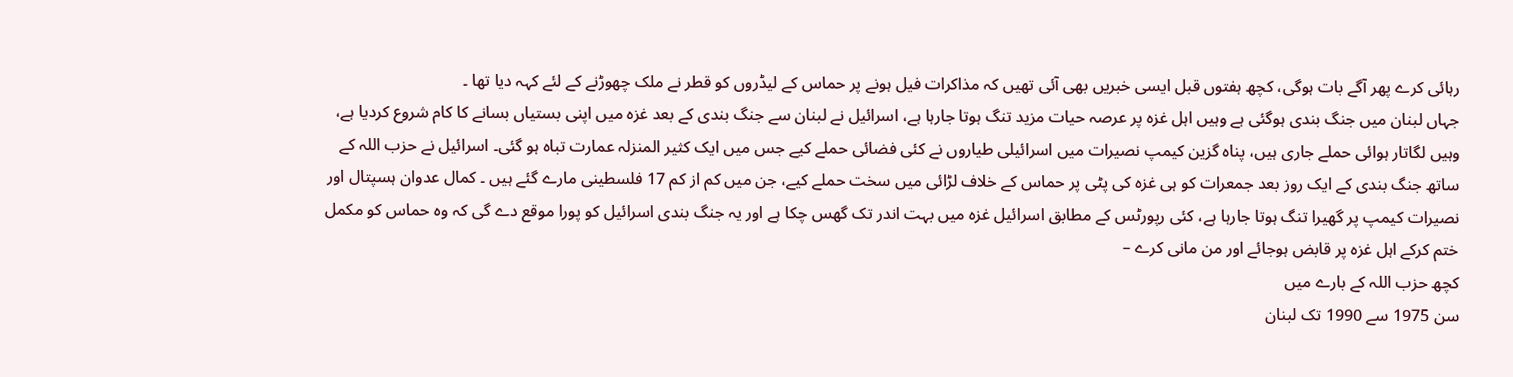رہائی کرے پھر آگے بات ہوگی، کچھ ہفتوں قبل ایسی خبریں بھی آئی تھیں کہ مذاکرات فیل ہونے پر حماس کے لیڈروں کو قطر نے ملک چھوڑنے کے لئے کہہ دیا تھا ۔
جہاں لبنان میں جنگ بندی ہوگئی ہے وہیں اہل غزہ پر عرصہ حیات مزید تنگ ہوتا جارہا ہے، اسرائیل نے لبنان سے جنگ بندی کے بعد غزہ میں اپنی بستیاں بسانے کا کام شروع کردیا ہے، وہیں لگاتار ہوائی حملے جاری ہیں، پناہ گزین کیمپ نصیرات میں اسرائیلی طیاروں نے کئی فضائی حملے کیے جس میں ایک کثیر المنزلہ عمارت تباہ ہو گئی۔ اسرائیل نے حزب اللہ کے ساتھ جنگ بندی کے ایک روز بعد جمعرات کو ہی غزہ کی پٹی پر حماس کے خلاف لڑائی میں سخت حملے کیے، جن میں کم از کم 17 فلسطینی مارے گئے ہیں ۔ کمال عدوان ہسپتال اور نصیرات کیمپ پر گھیرا تنگ ہوتا جارہا ہے، کئی رپورٹس کے مطابق اسرائیل غزہ میں بہت اندر تک گھس چکا ہے اور یہ جنگ بندی اسرائیل کو پورا موقع دے گی کہ وہ حماس کو مکمل ختم کرکے اہل غزہ پر قابض ہوجائے اور من مانی کرے –
کچھ حزب اللہ کے بارے میں
سن 1975 سے 1990 تک لبنان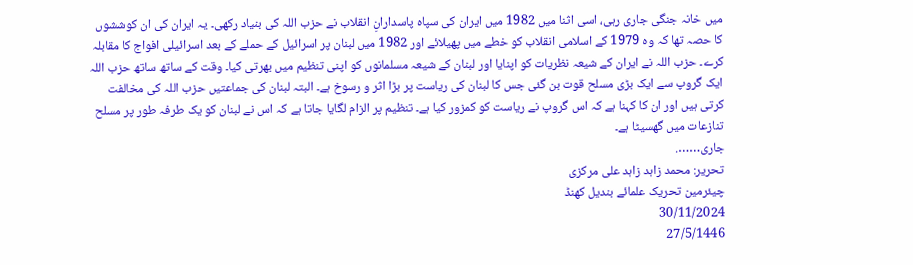میں خانہ جنگی جاری رہی، اسی اثنا میں 1982 میں ایران کی سپاہ پاسدارانِ انقلاب نے حزب اللہ کی بنیاد رکھی۔ یہ ایران کی ان کوششوں کا حصہ تھا کہ وہ 1979 کے اسلامی انقلاب کو خطے میں پھیلائے اور 1982 میں لبنان پر اسرائیل کے حملے کے بعد اسرائیلی افواج کا مقابلہ کرے۔ حزب اللہ نے ایران کے شیعہ نظریات کو اپنایا اور لبنان کے شیعہ مسلمانوں کو اپنی تنظیم میں بھرتی کیا۔ وقت کے ساتھ ساتھ حزب اللہ ایک گروپ سے ایک بڑی مسلح قوت بن گئی جس کا لبنان کی ریاست پر بڑا اثر و رسوخ ہے۔ البتہ لبنان کی جماعتیں حزب اللہ کی مخالفت کرتی ہیں اور ان کا کہنا ہے کہ اس گروپ نے ریاست کو کمزور کیا ہے۔ تنظیم پر الزام لگایا جاتا ہے کہ اس نے لبنان کو یک طرفہ طور پر مسلح تنازعات میں گھسیٹا ہے۔
جاری…….
تحریر: محمد زاہد زاہد علی مرکزی
چیئرمین تحریک علمائے بندیل کھنڈ
30/11/2024
27/5/1446